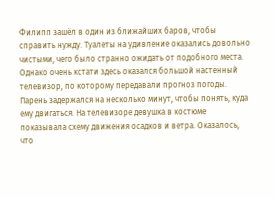Филипп зашёл в один из ближайших баров, чтобы справить нужду. Туалеты на удивление оказались довольно чистыми, чего было странно ожидать от подобного места. Однако очень кстати здесь оказался большой настенный телевизор, по которому передавали прогноз погоды. Парень задержался на несколько минут, чтобы понять, куда ему двигаться. На телевизоре девушка в костюме показывала схему движения осадков и ветра. Оказалось, что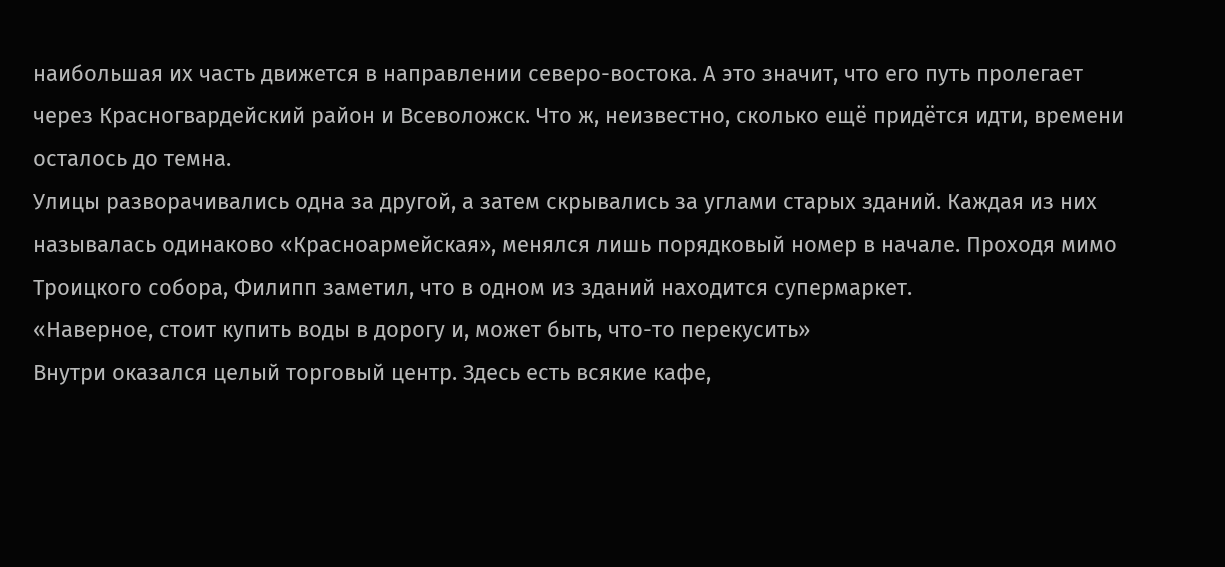наибольшая их часть движется в направлении северо-востока. А это значит, что его путь пролегает через Красногвардейский район и Всеволожск. Что ж, неизвестно, сколько ещё придётся идти, времени осталось до темна.
Улицы разворачивались одна за другой, а затем скрывались за углами старых зданий. Каждая из них называлась одинаково «Красноармейская», менялся лишь порядковый номер в начале. Проходя мимо Троицкого собора, Филипп заметил, что в одном из зданий находится супермаркет.
«Наверное, стоит купить воды в дорогу и, может быть, что-то перекусить»
Внутри оказался целый торговый центр. Здесь есть всякие кафе,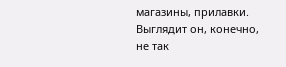магазины, прилавки. Выглядит он, конечно, не так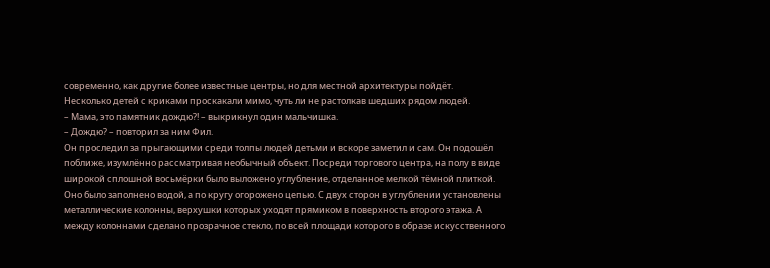современно, как другие более известные центры, но для местной архитектуры пойдёт.
Несколько детей с криками проскакали мимо, чуть ли не растолкав шедших рядом людей.
– Мама, это памятник дождю?! – выкрикнул один мальчишка.
– Дождю? – повторил за ним Фил.
Он проследил за прыгающими среди толпы людей детьми и вскоре заметил и сам. Он подошёл поближе, изумлённо рассматривая необычный объект. Посреди торгового центра, на полу в виде широкой сплошной восьмёрки было выложено углубление, отделанное мелкой тёмной плиткой. Оно было заполнено водой, а по кругу огорожено цепью. С двух сторон в углублении установлены металлические колонны, верхушки которых уходят прямиком в поверхность второго этажа. А между колоннами сделано прозрачное стекло, по всей площади которого в образе искусственного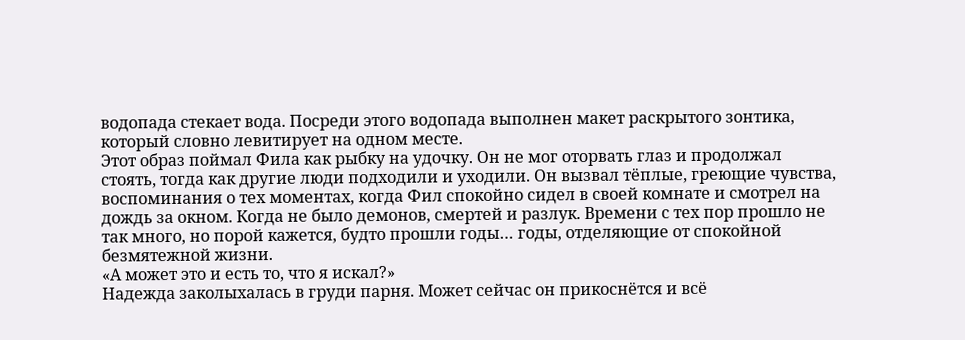водопада стекает вода. Посреди этого водопада выполнен макет раскрытого зонтика, который словно левитирует на одном месте.
Этот образ поймал Фила как рыбку на удочку. Он не мог оторвать глаз и продолжал стоять, тогда как другие люди подходили и уходили. Он вызвал тёплые, греющие чувства, воспоминания о тех моментах, когда Фил спокойно сидел в своей комнате и смотрел на дождь за окном. Когда не было демонов, смертей и разлук. Времени с тех пор прошло не так много, но порой кажется, будто прошли годы… годы, отделяющие от спокойной безмятежной жизни.
«А может это и есть то, что я искал?»
Надежда заколыхалась в груди парня. Может сейчас он прикоснётся и всё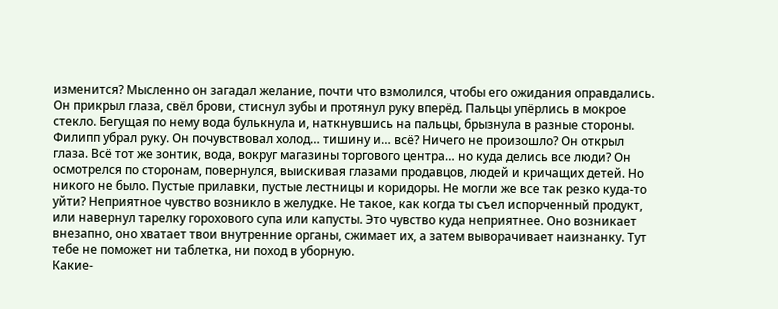изменится? Мысленно он загадал желание, почти что взмолился, чтобы его ожидания оправдались. Он прикрыл глаза, свёл брови, стиснул зубы и протянул руку вперёд. Пальцы упёрлись в мокрое стекло. Бегущая по нему вода булькнула и, наткнувшись на пальцы, брызнула в разные стороны.
Филипп убрал руку. Он почувствовал холод… тишину и… всё? Ничего не произошло? Он открыл глаза. Всё тот же зонтик, вода, вокруг магазины торгового центра… но куда делись все люди? Он осмотрелся по сторонам, повернулся, выискивая глазами продавцов, людей и кричащих детей. Но никого не было. Пустые прилавки, пустые лестницы и коридоры. Не могли же все так резко куда-то уйти? Неприятное чувство возникло в желудке. Не такое, как когда ты съел испорченный продукт, или навернул тарелку горохового супа или капусты. Это чувство куда неприятнее. Оно возникает внезапно, оно хватает твои внутренние органы, сжимает их, а затем выворачивает наизнанку. Тут тебе не поможет ни таблетка, ни поход в уборную.
Какие-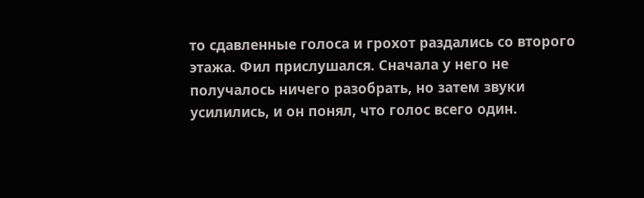то сдавленные голоса и грохот раздались со второго этажа. Фил прислушался. Сначала у него не получалось ничего разобрать, но затем звуки усилились, и он понял, что голос всего один.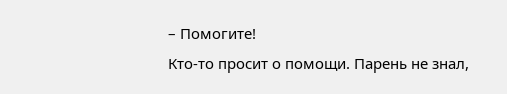– Помогите!
Кто-то просит о помощи. Парень не знал,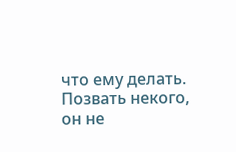что ему делать. Позвать некого, он не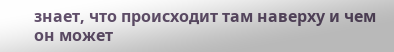знает, что происходит там наверху и чем он может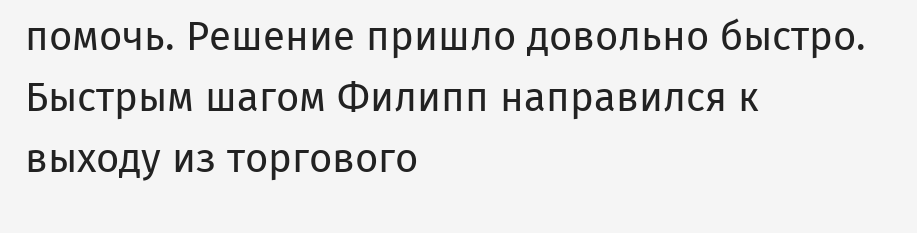помочь. Решение пришло довольно быстро. Быстрым шагом Филипп направился к выходу из торгового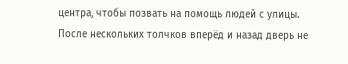центра, чтобы позвать на помощь людей с улицы. После нескольких толчков вперёд и назад дверь не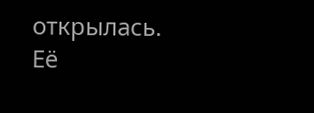открылась. Её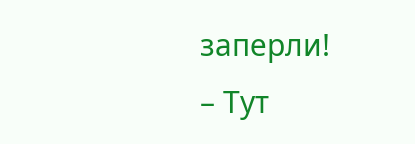заперли!
– Тут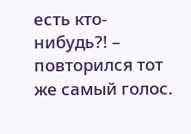есть кто-нибудь?! – повторился тот же самый голос.